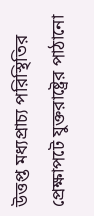উত্তপ্ত মধ্যপ্রাচ্য পরিস্থিতির প্রেক্ষাপটে যুক্তরাষ্ট্রের পাঠানো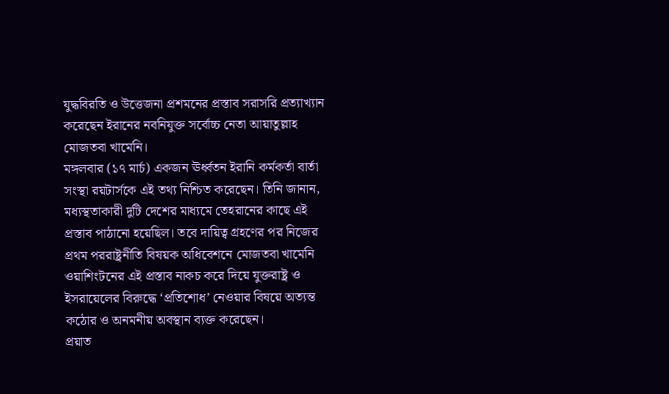যুদ্ধবিরতি ও উত্তেজনা প্রশমনের প্রস্তাব সরাসরি প্রত্যাখ্যান করেছেন ইরানের নবনিযুক্ত সর্বোচ্চ নেতা আয়াতুল্লাহ মোজতবা খামেনি।
মঙ্গলবার (১৭ মার্চ) একজন ঊর্ধ্বতন ইরানি কর্মকর্তা বার্তা সংস্থা রয়টার্সকে এই তথ্য নিশ্চিত করেছেন। তিনি জানান, মধ্যস্থতাকারী দুটি দেশের মাধ্যমে তেহরানের কাছে এই প্রস্তাব পাঠানো হয়েছিল। তবে দায়িত্ব গ্রহণের পর নিজের প্রথম পররাষ্ট্রনীতি বিষয়ক অধিবেশনে মোজতবা খামেনি ওয়াশিংটনের এই প্রস্তাব নাকচ করে দিয়ে যুক্তরাষ্ট্র ও ইসরায়েলের বিরুদ্ধে ‘প্রতিশোধ’ নেওয়ার বিষয়ে অত্যন্ত কঠোর ও অনমনীয় অবস্থান ব্যক্ত করেছেন।
প্রয়াত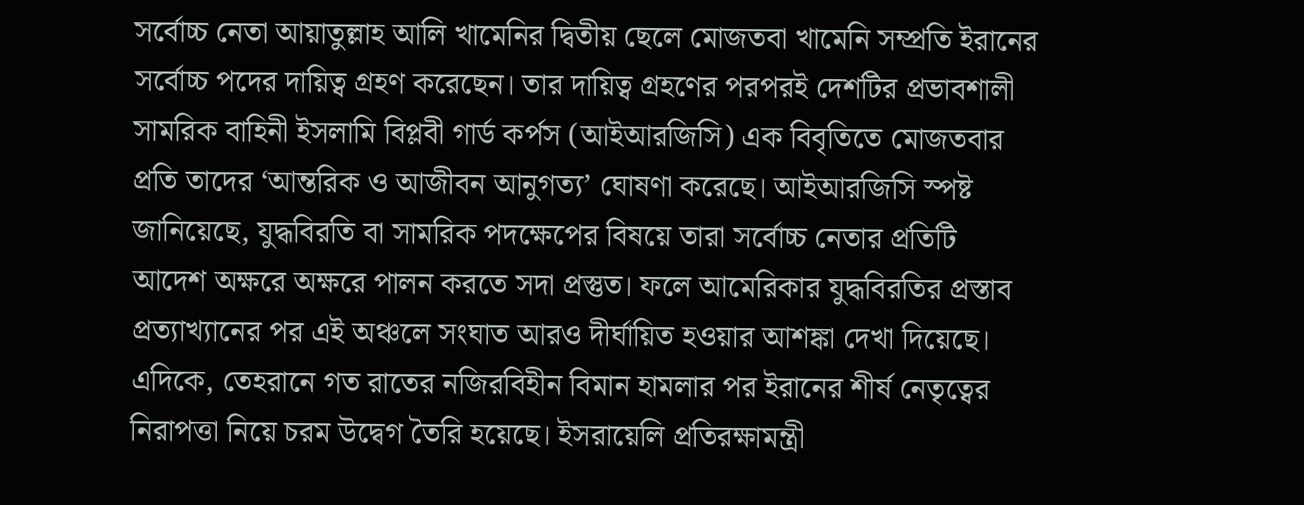সর্বোচ্চ নেতা আয়াতুল্লাহ আলি খামেনির দ্বিতীয় ছেলে মোজতবা খামেনি সম্প্রতি ইরানের সর্বোচ্চ পদের দায়িত্ব গ্রহণ করেছেন। তার দায়িত্ব গ্রহণের পরপরই দেশটির প্রভাবশালী সামরিক বাহিনী ইসলামি বিপ্লবী গার্ড কর্পস (আইআরজিসি) এক বিবৃতিতে মোজতবার প্রতি তাদের ‘আন্তরিক ও আজীবন আনুগত্য’ ঘোষণা করেছে। আইআরজিসি স্পষ্ট জানিয়েছে, যুদ্ধবিরতি বা সামরিক পদক্ষেপের বিষয়ে তারা সর্বোচ্চ নেতার প্রতিটি আদেশ অক্ষরে অক্ষরে পালন করতে সদা প্রস্তুত। ফলে আমেরিকার যুদ্ধবিরতির প্রস্তাব প্রত্যাখ্যানের পর এই অঞ্চলে সংঘাত আরও দীর্ঘায়িত হওয়ার আশঙ্কা দেখা দিয়েছে।
এদিকে, তেহরানে গত রাতের নজিরবিহীন বিমান হামলার পর ইরানের শীর্ষ নেতৃত্বের নিরাপত্তা নিয়ে চরম উদ্বেগ তৈরি হয়েছে। ইসরায়েলি প্রতিরক্ষামন্ত্রী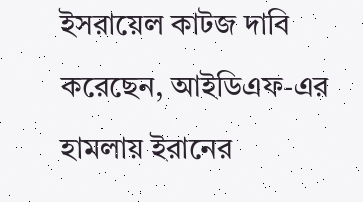ইসরায়েল কাটজ দাবি করেছেন, আইডিএফ-এর হামলায় ইরানের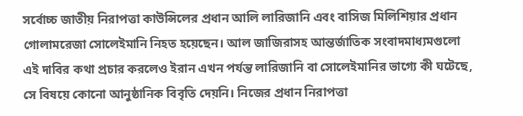সর্বোচ্চ জাতীয় নিরাপত্তা কাউন্সিলের প্রধান আলি লারিজানি এবং বাসিজ মিলিশিয়ার প্রধান গোলামরেজা সোলেইমানি নিহত হয়েছেন। আল জাজিরাসহ আন্তর্জাতিক সংবাদমাধ্যমগুলো এই দাবির কথা প্রচার করলেও ইরান এখন পর্যন্ত লারিজানি বা সোলেইমানির ভাগ্যে কী ঘটেছে, সে বিষয়ে কোনো আনুষ্ঠানিক বিবৃতি দেয়নি। নিজের প্রধান নিরাপত্তা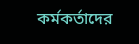কর্মকর্তাদের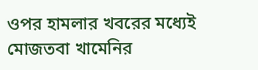ওপর হামলার খবরের মধ্যেই মোজতবা খামেনির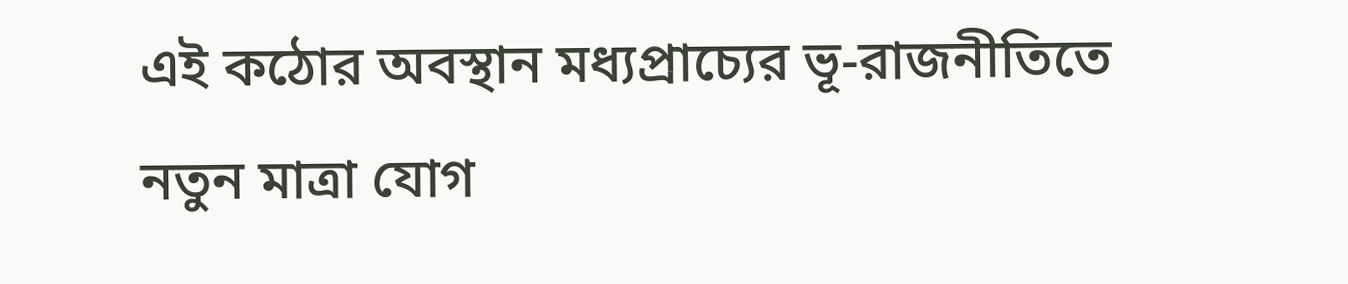এই কঠোর অবস্থান মধ্যপ্রাচ্যের ভূ-রাজনীতিতে নতুন মাত্রা যোগ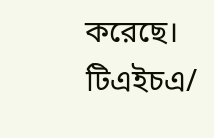করেছে।
টিএইচএ/